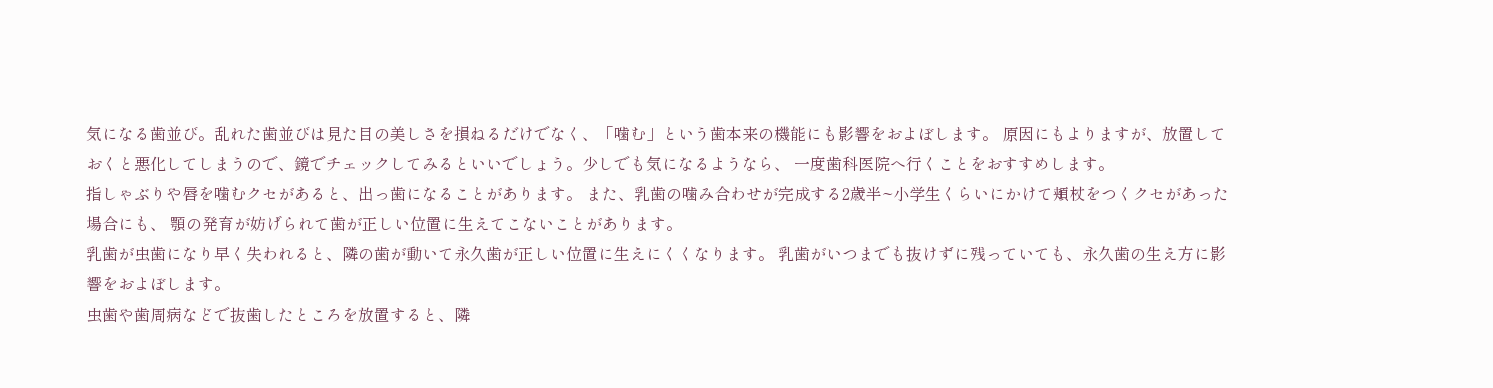気になる歯並び。乱れた歯並びは見た目の美しさを損ねるだけでなく、「噛む」という歯本来の機能にも影響をおよぼします。 原因にもよりますが、放置しておくと悪化してしまうので、鏡でチェックしてみるといいでしょう。少しでも気になるようなら、 一度歯科医院へ行くことをおすすめします。
指しゃぶりや唇を噛むクセがあると、出っ歯になることがあります。 また、乳歯の噛み合わせが完成する2歳半~小学生くらいにかけて頬杖をつくクセがあった場合にも、 顎の発育が妨げられて歯が正しい位置に生えてこないことがあります。
乳歯が虫歯になり早く失われると、隣の歯が動いて永久歯が正しい位置に生えにくくなります。 乳歯がいつまでも抜けずに残っていても、永久歯の生え方に影響をおよぼします。
虫歯や歯周病などで抜歯したところを放置すると、隣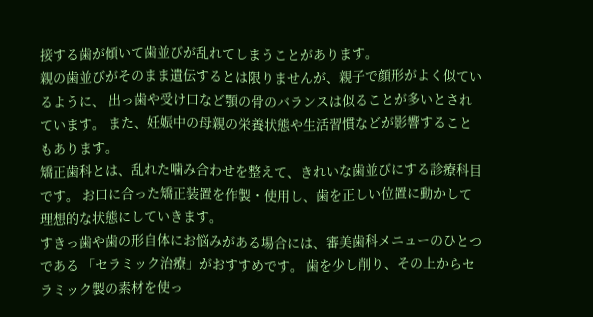接する歯が傾いて歯並びが乱れてしまうことがあります。
親の歯並びがそのまま遺伝するとは限りませんが、親子で顔形がよく似ているように、 出っ歯や受け口など顎の骨のバランスは似ることが多いとされています。 また、妊娠中の母親の栄養状態や生活習慣などが影響することもあります。
矯正歯科とは、乱れた噛み合わせを整えて、きれいな歯並びにする診療科目です。 お口に合った矯正装置を作製・使用し、歯を正しい位置に動かして理想的な状態にしていきます。
すきっ歯や歯の形自体にお悩みがある場合には、審美歯科メニューのひとつである 「セラミック治療」がおすすめです。 歯を少し削り、その上からセラミック製の素材を使っ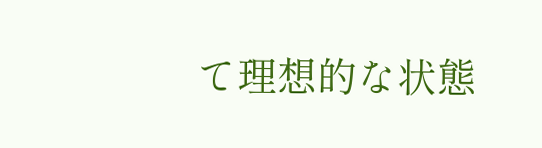て理想的な状態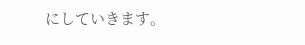にしていきます。